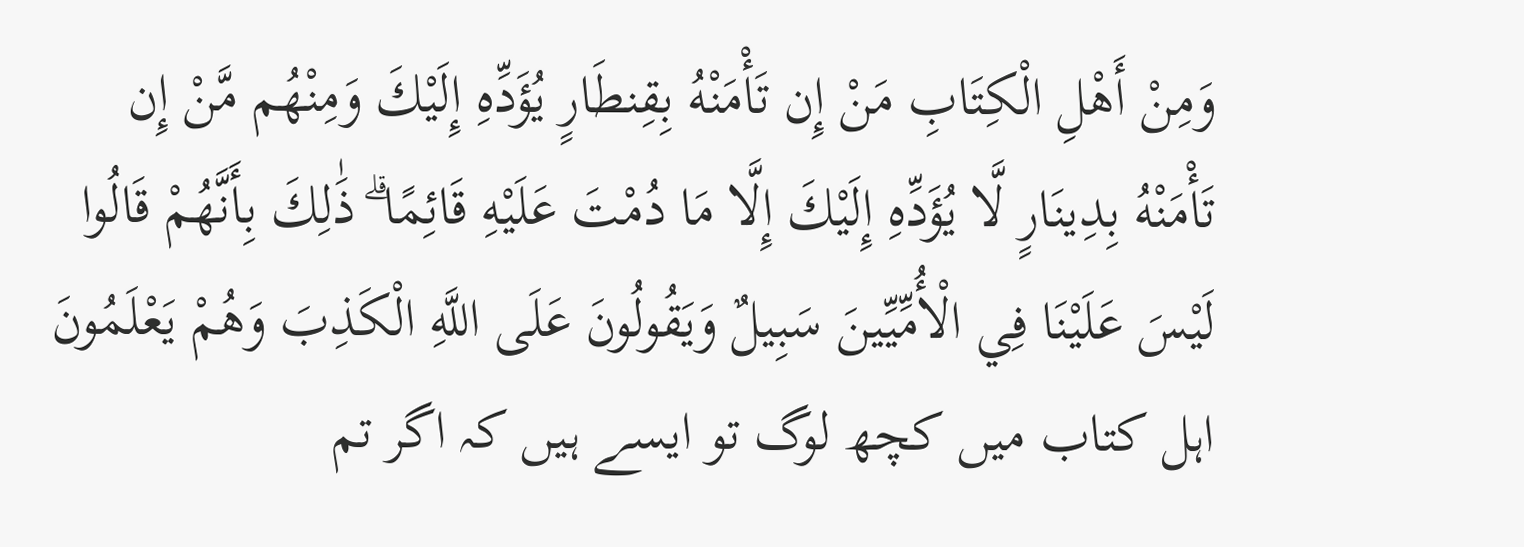وَمِنْ أَهْلِ الْكِتَابِ مَنْ إِن تَأْمَنْهُ بِقِنطَارٍ يُؤَدِّهِ إِلَيْكَ وَمِنْهُم مَّنْ إِن تَأْمَنْهُ بِدِينَارٍ لَّا يُؤَدِّهِ إِلَيْكَ إِلَّا مَا دُمْتَ عَلَيْهِ قَائِمًا ۗ ذَٰلِكَ بِأَنَّهُمْ قَالُوا لَيْسَ عَلَيْنَا فِي الْأُمِّيِّينَ سَبِيلٌ وَيَقُولُونَ عَلَى اللَّهِ الْكَذِبَ وَهُمْ يَعْلَمُونَ
اہل کتاب میں کچھ لوگ تو ایسے ہیں کہ اگر تم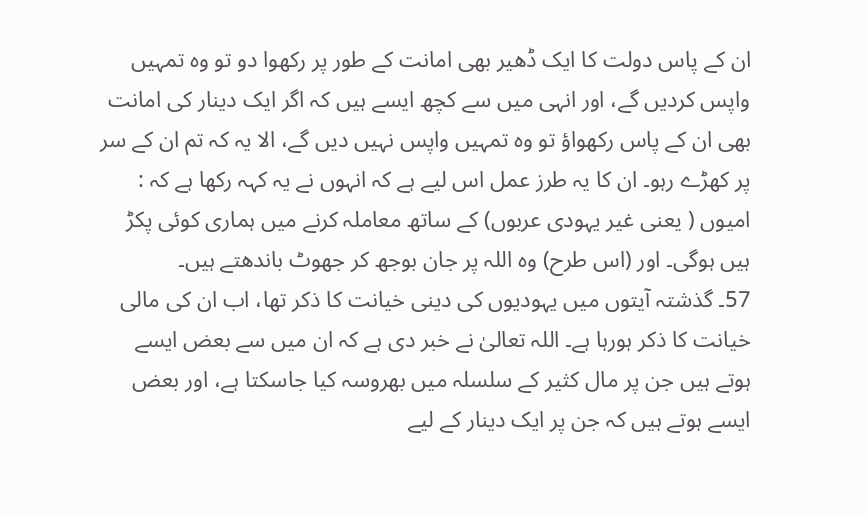ان کے پاس دولت کا ایک ڈھیر بھی امانت کے طور پر رکھوا دو تو وہ تمہیں واپس کردیں گے، اور انہی میں سے کچھ ایسے ہیں کہ اگر ایک دینار کی امانت بھی ان کے پاس رکھواؤ تو وہ تمہیں واپس نہیں دیں گے، الا یہ کہ تم ان کے سر پر کھڑے رہو۔ ان کا یہ طرز عمل اس لیے ہے کہ انہوں نے یہ کہہ رکھا ہے کہ : امیوں ( یعنی غیر یہودی عربوں) کے ساتھ معاملہ کرنے میں ہماری کوئی پکڑ ہیں ہوگی۔ اور (اس طرح) وہ اللہ پر جان بوجھ کر جھوٹ باندھتے ہیں۔
57۔ گذشتہ آیتوں میں یہودیوں کی دینی خیانت کا ذکر تھا، اب ان کی مالی خیانت کا ذکر ہورہا ہے۔ اللہ تعالیٰ نے خبر دی ہے کہ ان میں سے بعض ایسے ہوتے ہیں جن پر مال کثیر کے سلسلہ میں بھروسہ کیا جاسکتا ہے، اور بعض ایسے ہوتے ہیں کہ جن پر ایک دینار کے لیے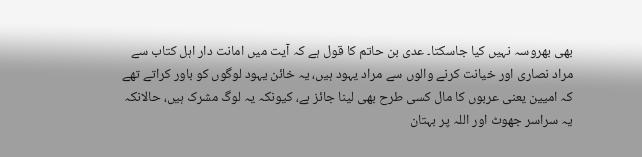بھی بھروسہ نہیں کیا جاسکتا۔ عدی بن حاتم کا قول ہے کہ آیت میں امانت دار اہل کتاب سے مراد نصاری اور خیانت کرنے والوں سے مراد یہود ہیں، یہ خائن یہود لوگوں کو باور کراتے تھے کہ امیین یعنی عربوں کا مال کسی طرح بھی لینا جائز ہے، کیونکہ یہ لوگ مشرک ہیں، حالانکہ یہ سراسر جھوٹ اور اللہ پر بہتان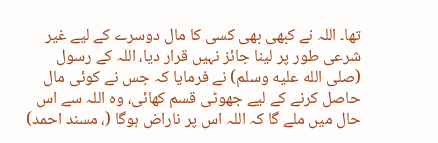تھا۔ اللہ نے کبھی بھی کسی کا مال دوسرے کے لیے غیر شرعی طور پر لینا جائز نہیں قرار دیا، اللہ کے رسول (صلى الله عليه وسلم) نے فرمایا کہ جس نے کوئی مال حاصل کرنے کے لیے جھوٹی قسم کھائی، وہ اللہ سے اس حال میں ملے گا کہ اللہ اس پر ناراض ہوگا (، مسند احمد)